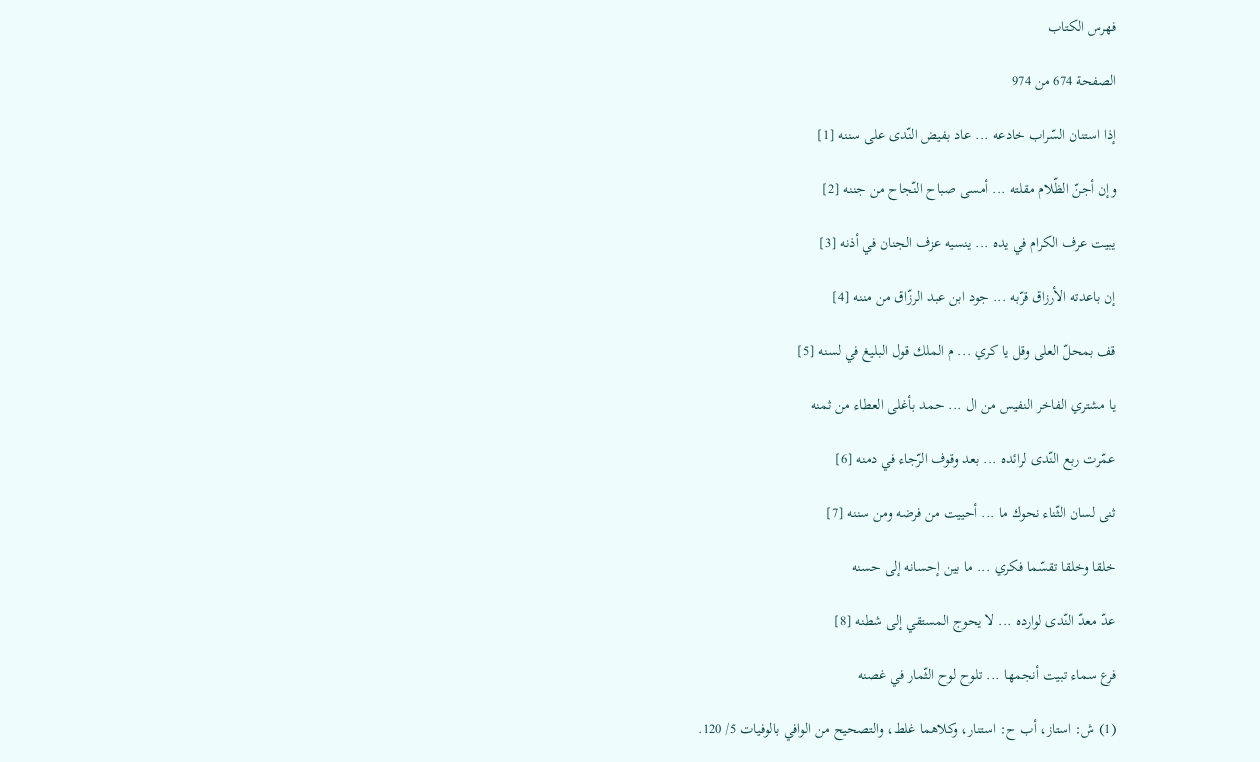فهرس الكتاب

الصفحة 674 من 974

إذا استنان السّراب خادعه ... عاد بفيض النّدى على سننه [1]

وإن أجنّ الظّلام مقلته ... أمسى صباح النّجاح من جننه [2]

يبيت عرف الكرام في يده ... ينسيه عزف الجنان في أذنه [3]

إن باعدته الأرزاق قرّبه ... جود ابن عبد الرزّاق من مننه [4]

قف بمحلّ العلى وقل يا كري ... م الملك قول البليغ في لسنه [5]

يا مشتري الفاخر النفيس من ال ... حمد بأغلى العطاء من ثمنه

عمّرت ربع النّدى لرائده ... بعد وقوف الرّجاء في دمنه [6]

ثنى لسان الثّناء نحوك ما ... أحييت من فرضه ومن سننه [7]

خلقا وخلقا تقسّما فكري ... ما بين إحسانه إلى حسنه

عدّ معدّ النّدى لوارده ... لا يحوج المستقي إلى شطنه [8]

فرع سماء تبيت أنجمها ... تلوح لوح الثّمار في غصنه

(1) ش: استاز، أب ح: استنار، وكلاهما غلط، والتصحيح من الوافي بالوفيات 5/ 120.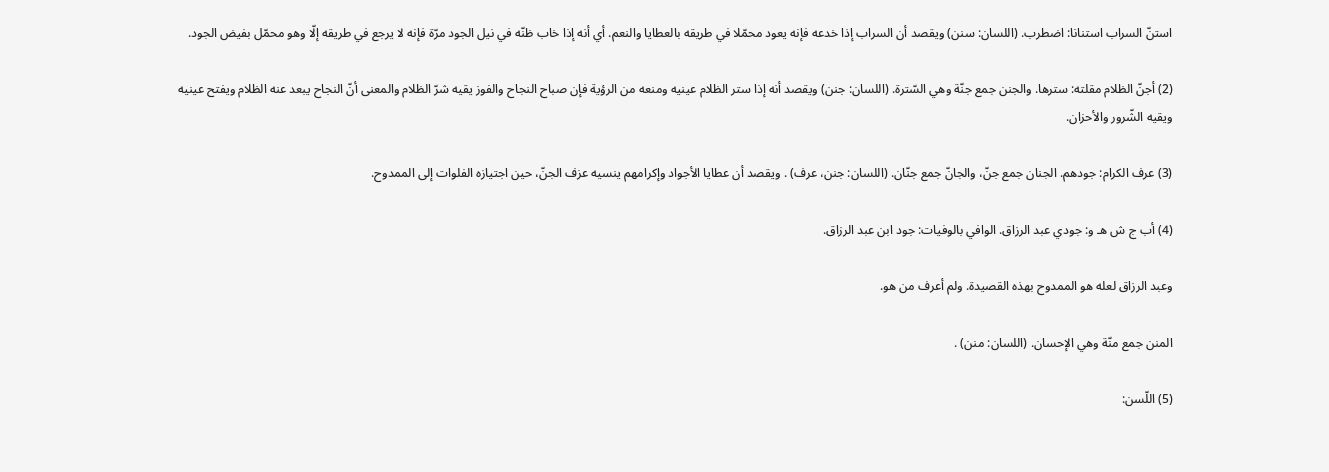استنّ السراب استنانا: اضطرب. (اللسان: سنن) ويقصد أن السراب إذا خدعه فإنه يعود محمّلا في طريقه بالعطايا والنعم. أي أنه إذا خاب ظنّه في نيل الجود مرّة فإنه لا يرجع في طريقه إلّا وهو محمّل بفيض الجود.

(2) أجنّ الظلام مقلته: سترها. والجنن جمع جنّة وهي السّترة. (اللسان: جنن) ويقصد أنه إذا ستر الظلام عينيه ومنعه من الرؤية فإن صباح النجاح والفوز يقيه شرّ الظلام والمعنى أنّ النجاح يبعد عنه الظلام ويفتح عينيه ويقيه الشّرور والأحزان.

(3) عرف الكرام: جودهم. الجنان جمع جنّ، والجانّ جمع جنّان. (اللسان: جنن، عرف) . ويقصد أن عطايا الأجواد وإكرامهم ينسيه عزف الجنّ، حين اجتيازه الفلوات إلى الممدوح.

(4) أب ج ش هـ و: جودي عبد الرزاق. الوافي بالوفيات: جود ابن عبد الرزاق.

وعبد الرزاق لعله هو الممدوح بهذه القصيدة. ولم أعرف من هو.

المنن جمع منّة وهي الإحسان. (اللسان: منن) .

(5) اللّسن: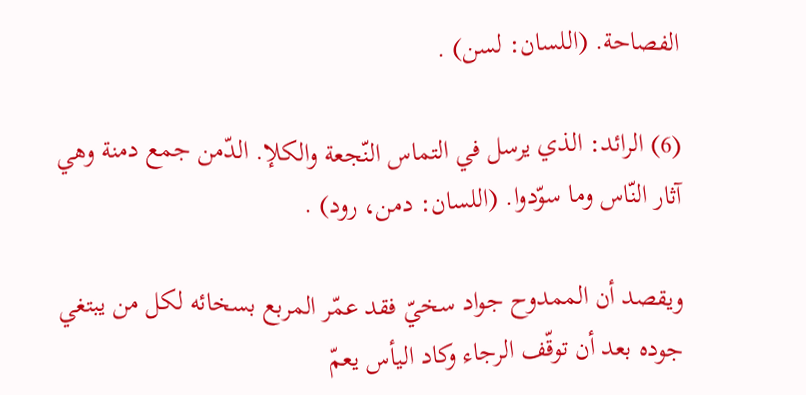الفصاحة. (اللسان: لسن) .

(6) الرائد: الذي يرسل في التماس النّجعة والكلإ. الدّمن جمع دمنة وهي آثار النّاس وما سوّدوا. (اللسان: دمن، رود) .

ويقصد أن الممدوح جواد سخيّ فقد عمّر المربع بسخائه لكل من يبتغي جوده بعد أن توقّف الرجاء وكاد اليأس يعمّ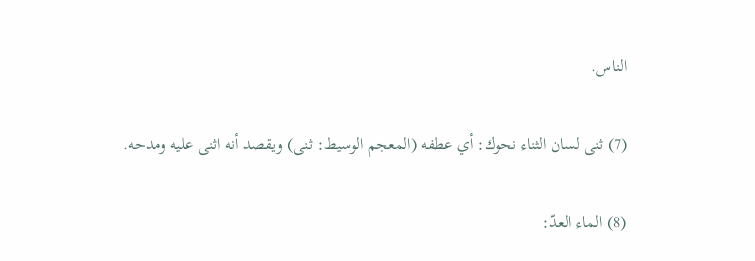الناس.

(7) ثنى لسان الثناء نحوك: أي عطفه (المعجم الوسيط: ثنى) ويقصد أنه اثنى عليه ومدحه.

(8) الماء العدّ: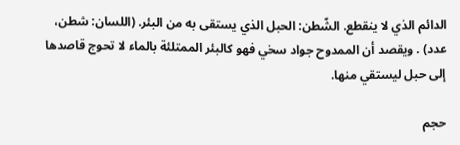الدائم الذي لا ينقطع. الشّطن: الحبل الذي يستقى به من البئر. (اللسان: شطن، عدد) . ويقصد أن الممدوح جواد سخي فهو كالبئر الممتلئة بالماء لا تحوج قاصدها إلى حبل ليستقي منها.

حجم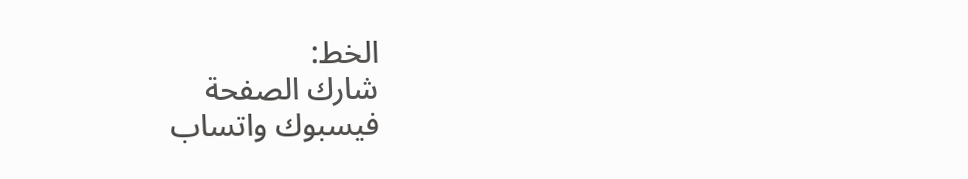الخط:
شارك الصفحة
فيسبوك واتساب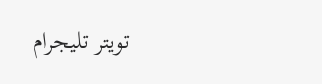تويتر تليجرام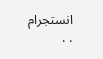انستجرام
. .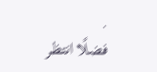.
فضلًا انتظر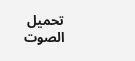تحميل الصوت